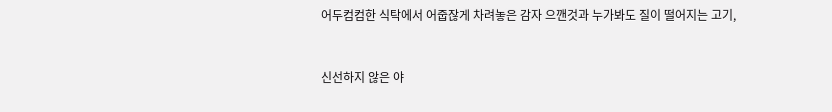어두컴컴한 식탁에서 어줍잖게 차려놓은 감자 으깬것과 누가봐도 질이 떨어지는 고기,


신선하지 않은 야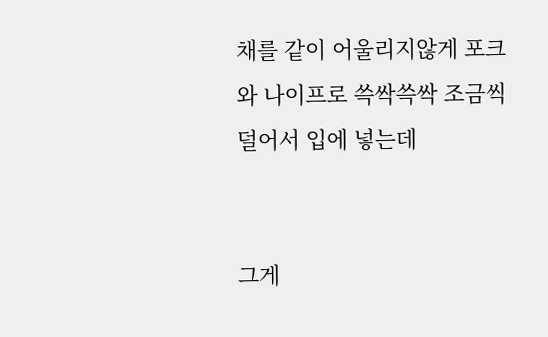채를 같이 어울리지않게 포크와 나이프로 쓱싹쓱싹 조금씩 덜어서 입에 넣는데


그게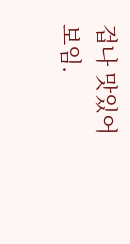겁나 맛있어보임.